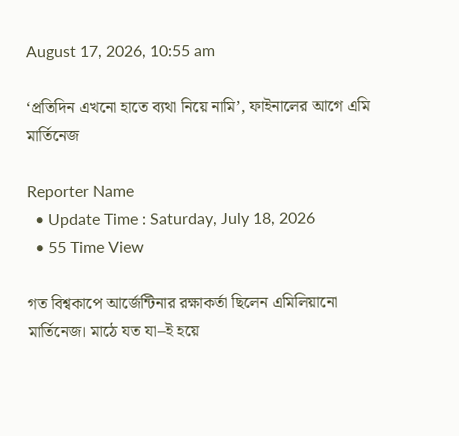August 17, 2026, 10:55 am

‘প্রতিদিন এখনো হাতে ব্যথা নিয়ে নামি’, ফাইনালের আগে এমি মার্তিনেজ

Reporter Name
  • Update Time : Saturday, July 18, 2026
  • 55 Time View

গত বিশ্বকাপে আর্জেন্টিনার রক্ষাকর্তা ছিলেন এমিলিয়ানো মার্তিনেজ। মাঠে যত যা–ই হয়ে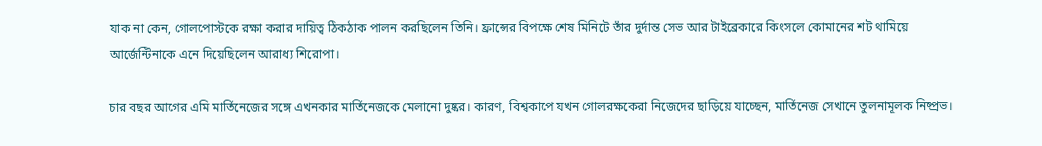যাক না কেন, গোলপোস্টকে রক্ষা করার দায়িত্ব ঠিকঠাক পালন করছিলেন তিনি। ফ্রান্সের বিপক্ষে শেষ মিনিটে তাঁর দুর্দান্ত সেভ আর টাইব্রেকারে কিংসলে কোমানের শট থামিয়ে আর্জেন্টিনাকে এনে দিয়েছিলেন আরাধ্য শিরোপা।

চার বছর আগের এমি মার্তিনেজের সঙ্গে এখনকার মার্তিনেজকে মেলানো দুষ্কর। কারণ, বিশ্বকাপে যখন গোলরক্ষকেরা নিজেদের ছাড়িয়ে যাচ্ছেন, মার্তিনেজ সেখানে তুলনামূলক নিষ্প্রভ।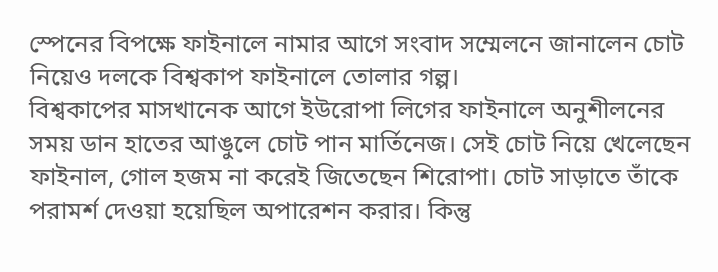স্পেনের বিপক্ষে ফাইনালে নামার আগে সংবাদ সম্মেলনে জানালেন চোট নিয়েও দলকে বিশ্বকাপ ফাইনালে তোলার গল্প।
বিশ্বকাপের মাসখানেক আগে ইউরোপা লিগের ফাইনালে অনুশীলনের সময় ডান হাতের আঙুলে চোট পান মার্তিনেজ। সেই চোট নিয়ে খেলেছেন ফাইনাল, গোল হজম না করেই জিতেছেন শিরোপা। চোট সাড়াতে তাঁকে পরামর্শ দেওয়া হয়েছিল অপারেশন করার। কিন্তু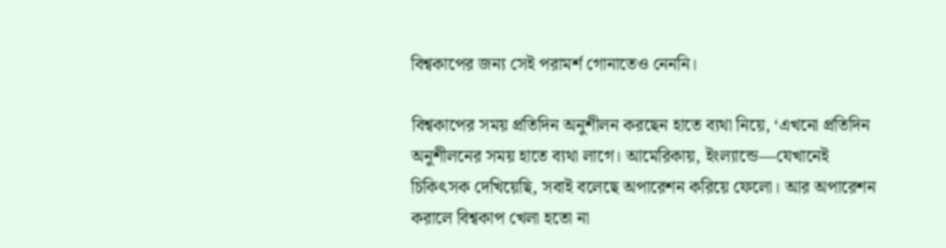বিশ্বকাপের জন্য সেই পরামর্শ গোনাতেও নেননি।

বিশ্বকাপের সময় প্রতিদিন অনুশীলন করছেন হাতে ব্যথা নিয়ে, ‘এখনো প্রতিদিন অনুশীলনের সময় হাতে ব্যথা লাগে। আমেরিকায়, ইংল্যান্ডে—যেখানেই চিকিৎসক দেখিয়েছি, সবাই বলেছে অপারেশন করিয়ে ফেলো। আর অপারেশন করালে বিশ্বকাপ খেলা হতো না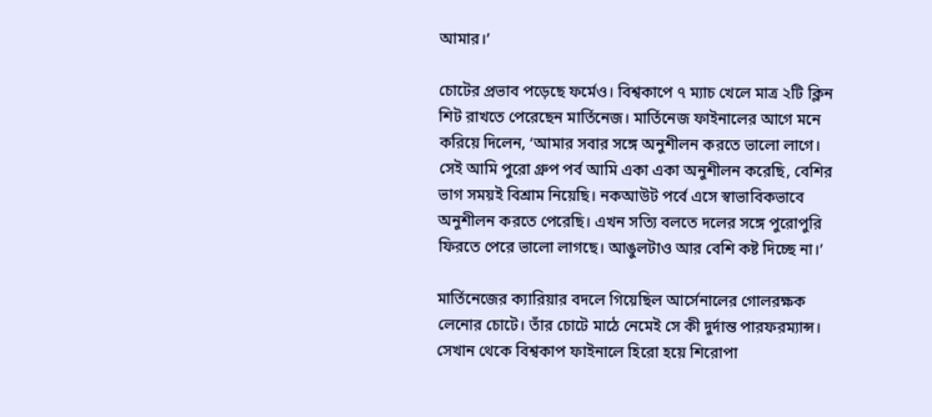আমার।’

চোটের প্রভাব পড়েছে ফর্মেও। বিশ্বকাপে ৭ ম্যাচ খেলে মাত্র ২টি ক্লিন শিট রাখতে পেরেছেন মার্তিনেজ। মার্তিনেজ ফাইনালের আগে মনে করিয়ে দিলেন, ‘আমার সবার সঙ্গে অনুশীলন করতে ভালো লাগে। সেই আমি পুরো গ্রুপ পর্ব আমি একা একা অনুশীলন করেছি, বেশির ভাগ সময়ই বিশ্রাম নিয়েছি। নকআউট পর্বে এসে স্বাভাবিকভাবে অনুশীলন করতে পেরেছি। এখন সত্যি বলতে দলের সঙ্গে পুরোপুরি ফিরতে পেরে ভালো লাগছে। আঙুলটাও আর বেশি কষ্ট দিচ্ছে না।’

মার্তিনেজের ক্যারিয়ার বদলে গিয়েছিল আর্সেনালের গোলরক্ষক লেনোর চোটে। তাঁর চোটে মাঠে নেমেই সে কী দুর্দান্ত পারফরম্যান্স। সেখান থেকে বিশ্বকাপ ফাইনালে হিরো হয়ে শিরোপা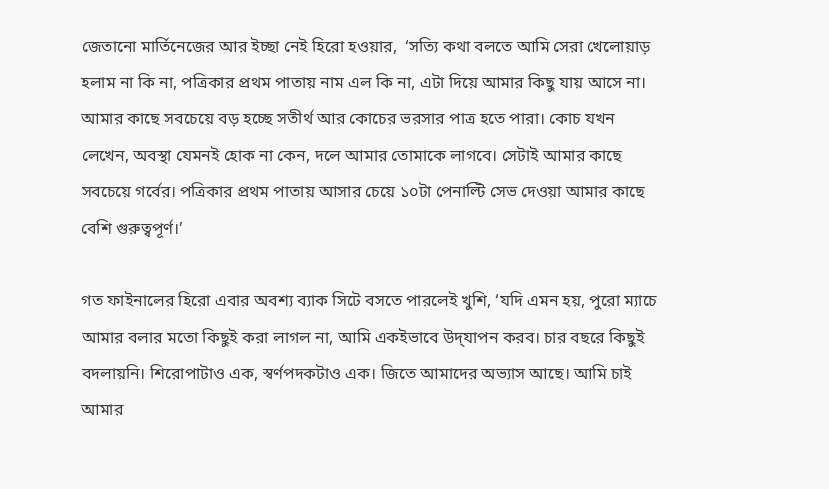জেতানো মার্তিনেজের আর ইচ্ছা নেই হিরো হওয়ার,  ‘সত্যি কথা বলতে আমি সেরা খেলোয়াড় হলাম না কি না, পত্রিকার প্রথম পাতায় নাম এল কি না, এটা দিয়ে আমার কিছু যায় আসে না। আমার কাছে সবচেয়ে বড় হচ্ছে সতীর্থ আর কোচের ভরসার পাত্র হতে পারা। কোচ যখন লেখেন, অবস্থা যেমনই হোক না কেন, দলে আমার তোমাকে লাগবে। সেটাই আমার কাছে সবচেয়ে গর্বের। পত্রিকার প্রথম পাতায় আসার চেয়ে ১০টা পেনাল্টি সেভ দেওয়া আমার কাছে বেশি গুরুত্বপূর্ণ।’

গত ফাইনালের হিরো এবার অবশ্য ব্যাক সিটে বসতে পারলেই খুশি, ‘যদি এমন হয়, পুরো ম্যাচে আমার বলার মতো কিছুই করা লাগল না, আমি একইভাবে উদ্‌যাপন করব। চার বছরে কিছুই বদলায়নি। শিরোপাটাও এক, স্বর্ণপদকটাও এক। জিতে আমাদের অভ্যাস আছে। আমি চাই আমার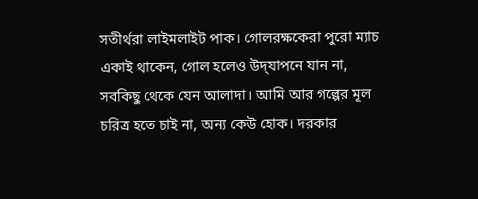সতীর্থরা লাইমলাইট পাক। গোলরক্ষকেরা পুরো ম্যাচ একাই থাকেন, গোল হলেও উদ্‌যাপনে যান না, সবকিছু থেকে যেন আলাদা। আমি আর গল্পের মূল চরিত্র হতে চাই না, অন্য কেউ হোক। দরকার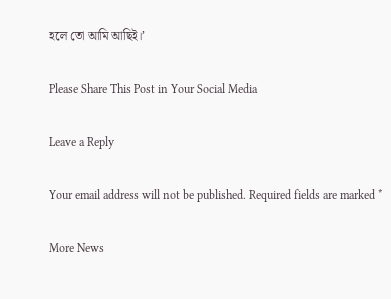হলে তো আমি আছিই।’

Please Share This Post in Your Social Media

Leave a Reply

Your email address will not be published. Required fields are marked *

More News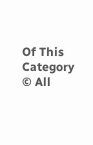Of This Category
© All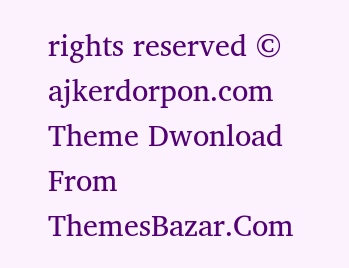rights reserved © ajkerdorpon.com
Theme Dwonload From ThemesBazar.Com